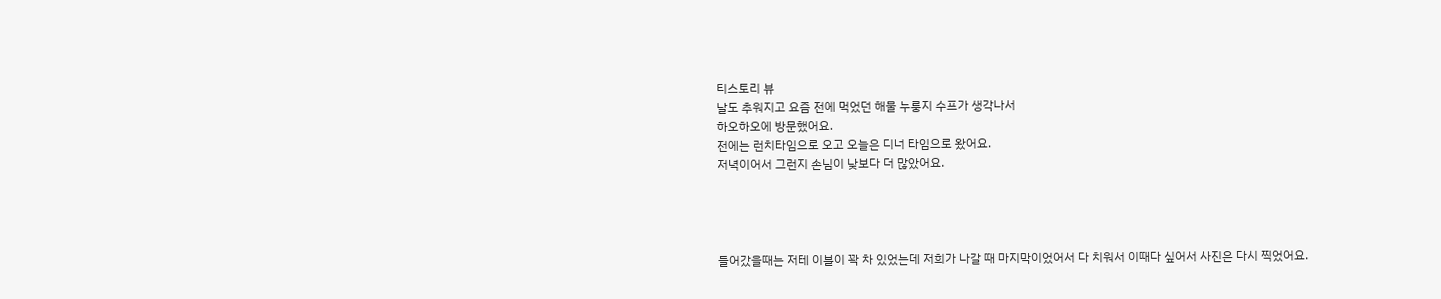티스토리 뷰
날도 추워지고 요즘 전에 먹었던 해물 누룽지 수프가 생각나서
하오하오에 방문했어요.
전에는 런치타임으로 오고 오늘은 디너 타임으로 왔어요.
저녁이어서 그런지 손님이 낮보다 더 많았어요.




들어갔을때는 저테 이블이 꽉 차 있었는데 저희가 나갈 때 마지막이었어서 다 치워서 이때다 싶어서 사진은 다시 찍었어요.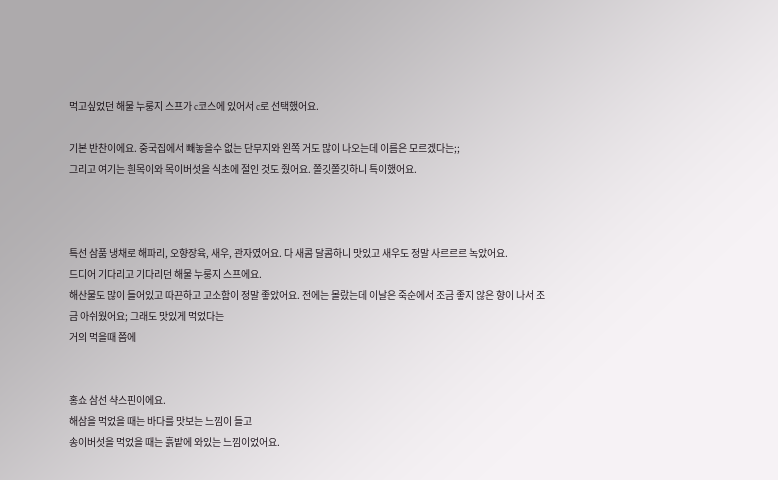먹고싶었던 해물 누룽지 스프가 c코스에 있어서 c로 선택했어요.

기본 반찬이에요. 중국집에서 빼놓을수 없는 단무지와 왼쪽 거도 많이 나오는데 이름은 모르겠다는;;
그리고 여기는 흰목이와 목이버섯을 식초에 절인 것도 줬어요. 쫄깃쫄깃하니 특이했어요.



특선 삼품 냉채로 해파리, 오향장육, 새우, 관자였어요. 다 새콤 달콤하니 맛있고 새우도 정말 사르르르 녹았어요.
드디어 기다리고 기다리던 해물 누룽지 스프에요.
해산물도 많이 들어있고 따끈하고 고소함이 정말 좋았어요. 전에는 몰랐는데 이날은 죽순에서 조금 좋지 않은 향이 나서 조금 아쉬웠어요; 그래도 맛있게 먹었다는
거의 먹을때 쯤에


홍쇼 삼선 샥스핀이에요.
해삼을 먹었을 때는 바다를 맛보는 느낌이 들고
송이버섯을 먹었을 때는 흙밭에 와있는 느낌이었어요.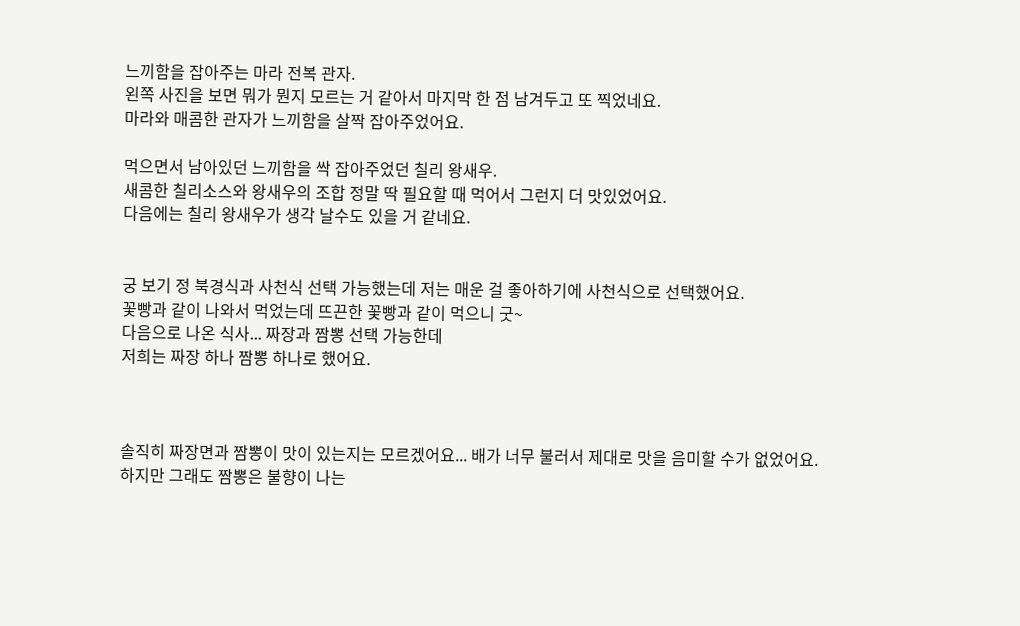느끼함을 잡아주는 마라 전복 관자.
왼쪽 사진을 보면 뭐가 뭔지 모르는 거 같아서 마지막 한 점 남겨두고 또 찍었네요.
마라와 매콤한 관자가 느끼함을 살짝 잡아주었어요.

먹으면서 남아있던 느끼함을 싹 잡아주었던 칠리 왕새우.
새콤한 칠리소스와 왕새우의 조합 정말 딱 필요할 때 먹어서 그런지 더 맛있었어요.
다음에는 칠리 왕새우가 생각 날수도 있을 거 같네요.


궁 보기 정 북경식과 사천식 선택 가능했는데 저는 매운 걸 좋아하기에 사천식으로 선택했어요.
꽃빵과 같이 나와서 먹었는데 뜨끈한 꽃빵과 같이 먹으니 굿~
다음으로 나온 식사... 짜장과 짬뽕 선택 가능한데
저희는 짜장 하나 짬뽕 하나로 했어요.



솔직히 짜장면과 짬뽕이 맛이 있는지는 모르겠어요... 배가 너무 불러서 제대로 맛을 음미할 수가 없었어요.
하지만 그래도 짬뽕은 불향이 나는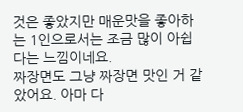것은 좋았지만 매운맛을 좋아하는 1인으로서는 조금 많이 아쉽다는 느낌이네요.
짜장면도 그냥 짜장면 맛인 거 같았어요. 아마 다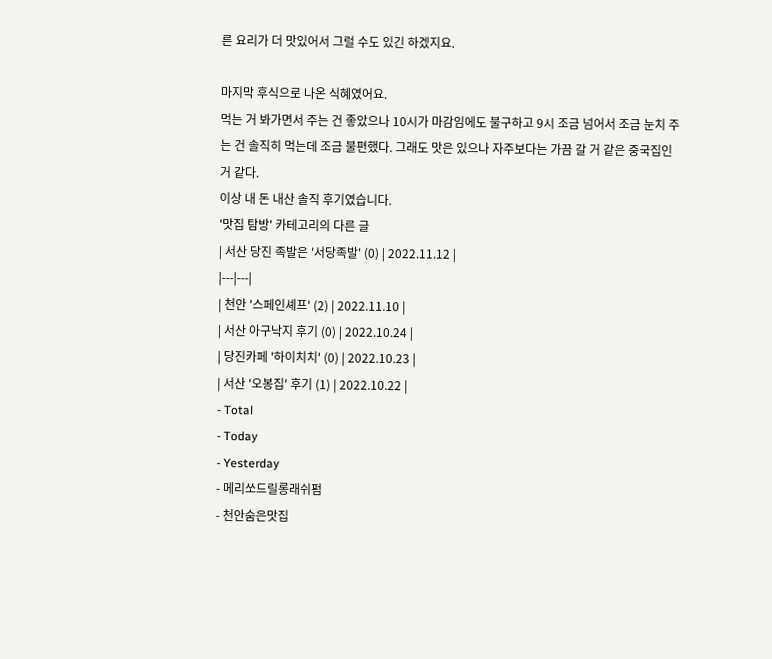른 요리가 더 맛있어서 그럴 수도 있긴 하겠지요.

마지막 후식으로 나온 식혜였어요.
먹는 거 봐가면서 주는 건 좋았으나 10시가 마감임에도 불구하고 9시 조금 넘어서 조금 눈치 주는 건 솔직히 먹는데 조금 불편했다. 그래도 맛은 있으나 자주보다는 가끔 갈 거 같은 중국집인 거 같다.
이상 내 돈 내산 솔직 후기였습니다.
'맛집 탐방' 카테고리의 다른 글
| 서산 당진 족발은 '서당족발' (0) | 2022.11.12 |
|---|---|
| 천안 '스페인셰프' (2) | 2022.11.10 |
| 서산 아구낙지 후기 (0) | 2022.10.24 |
| 당진카페 '하이치치' (0) | 2022.10.23 |
| 서산 '오봉집' 후기 (1) | 2022.10.22 |
- Total
- Today
- Yesterday
- 메리쏘드릴롱래쉬펌
- 천안숨은맛집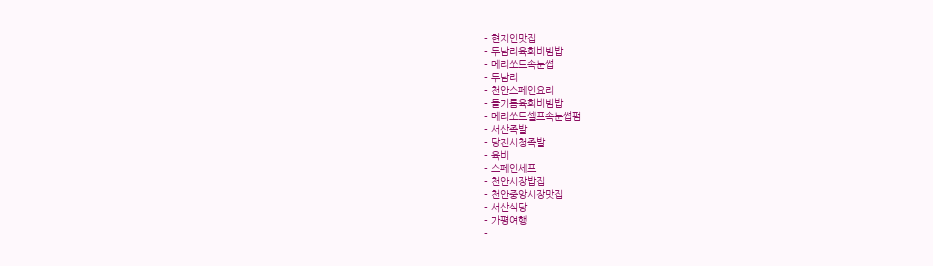- 현지인맛집
- 두남리육회비빔밥
- 메리쏘드속눈썹
- 두남리
- 천안스페인요리
- 들기름육회비빔밥
- 메리쏘드셀프속눈썹펌
- 서산족발
- 당진시청족발
- 육비
- 스페인세프
- 천안시장밥집
- 천안중앙시장맛집
- 서산식당
- 가평여행
-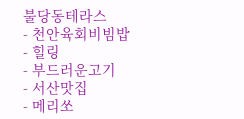불당동테라스
- 천안육회비빔밥
- 힐링
- 부드러운고기
- 서산맛집
- 메리쏘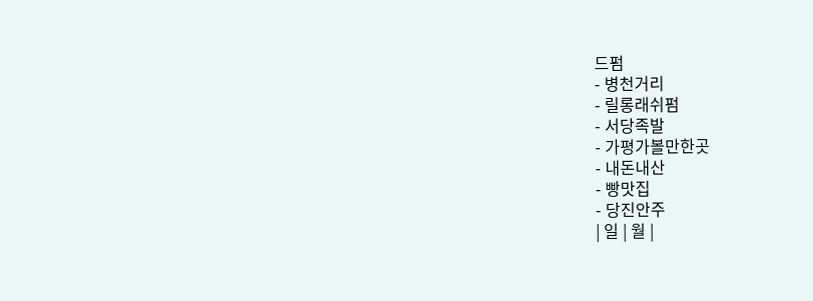드펌
- 병천거리
- 릴롱래쉬펌
- 서당족발
- 가평가볼만한곳
- 내돈내산
- 빵맛집
- 당진안주
| 일 | 월 |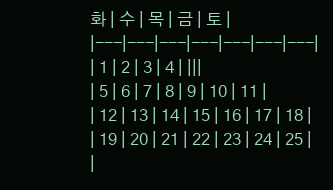화 | 수 | 목 | 금 | 토 |
|---|---|---|---|---|---|---|
| 1 | 2 | 3 | 4 | |||
| 5 | 6 | 7 | 8 | 9 | 10 | 11 |
| 12 | 13 | 14 | 15 | 16 | 17 | 18 |
| 19 | 20 | 21 | 22 | 23 | 24 | 25 |
|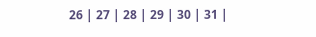26 | 27 | 28 | 29 | 30 | 31 |